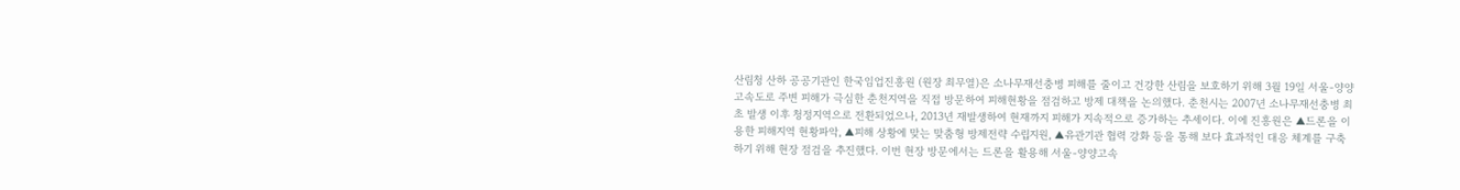산림청 산하 공공기관인 한국임업진흥원 (원장 최무열)은 소나무재선충병 피해를 줄이고 건강한 산림을 보호하기 위해 3월 19일 서울-양양고속도로 주변 피해가 극심한 춘천지역을 직접 방문하여 피해현황을 점검하고 방제 대책을 논의했다. 춘천시는 2007년 소나무재선충병 최초 발생 이후 청정지역으로 전환되었으나, 2013년 재발생하여 현재까지 피해가 지속적으로 증가하는 추세이다. 이에 진흥원은 ▲드론을 이용한 피해지역 현황파악, ▲피해 상황에 맞는 맞춤형 방제전략 수립지원, ▲유관기관 협력 강화 등을 통해 보다 효과적인 대응 체계를 구축하기 위해 현장 점검을 추진했다. 이번 현장 방문에서는 드론을 활용해 서울-양양고속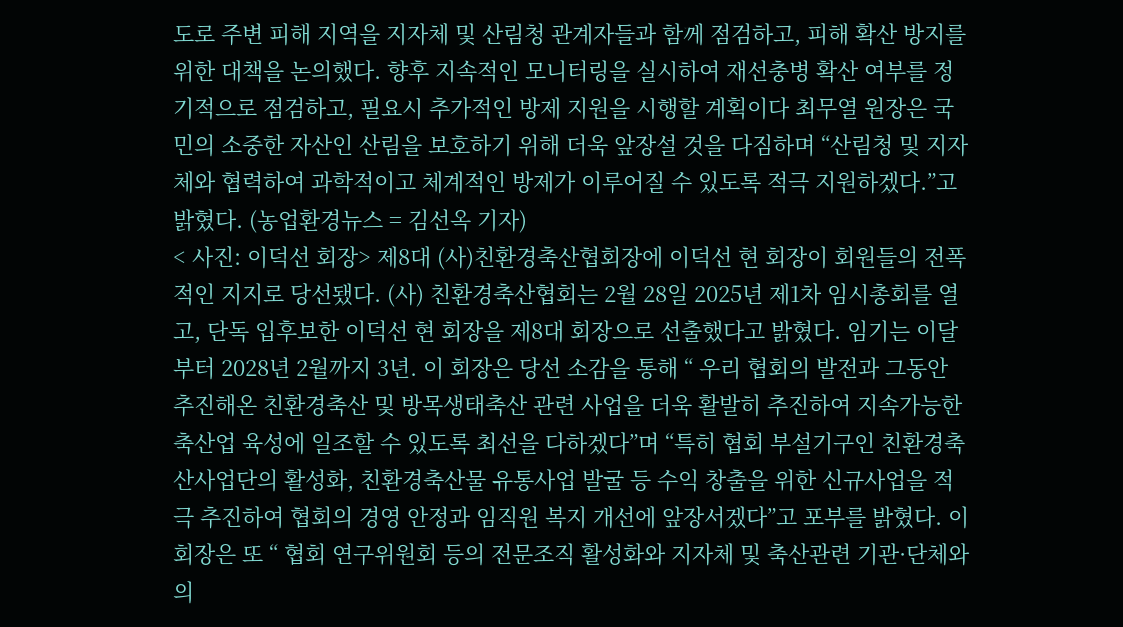도로 주변 피해 지역을 지자체 및 산림청 관계자들과 함께 점검하고, 피해 확산 방지를 위한 대책을 논의했다. 향후 지속적인 모니터링을 실시하여 재선충병 확산 여부를 정기적으로 점검하고, 필요시 추가적인 방제 지원을 시행할 계획이다 최무열 원장은 국민의 소중한 자산인 산림을 보호하기 위해 더욱 앞장설 것을 다짐하며 “산림청 및 지자체와 협력하여 과학적이고 체계적인 방제가 이루어질 수 있도록 적극 지원하겠다.”고 밝혔다. (농업환경뉴스 = 김선옥 기자)
< 사진: 이덕선 회장> 제8대 (사)친환경축산협회장에 이덕선 현 회장이 회원들의 전폭적인 지지로 당선됐다. (사) 친환경축산협회는 2월 28일 2025년 제1차 임시총회를 열고, 단독 입후보한 이덕선 현 회장을 제8대 회장으로 선출했다고 밝혔다. 임기는 이달부터 2028년 2월까지 3년. 이 회장은 당선 소감을 통해 “ 우리 협회의 발전과 그동안 추진해온 친환경축산 및 방목생태축산 관련 사업을 더욱 활발히 추진하여 지속가능한 축산업 육성에 일조할 수 있도록 최선을 다하겠다”며 “특히 협회 부설기구인 친환경축산사업단의 활성화, 친환경축산물 유통사업 발굴 등 수익 창출을 위한 신규사업을 적극 추진하여 협회의 경영 안정과 임직원 복지 개선에 앞장서겠다”고 포부를 밝혔다. 이 회장은 또 “ 협회 연구위원회 등의 전문조직 활성화와 지자체 및 축산관련 기관·단체와의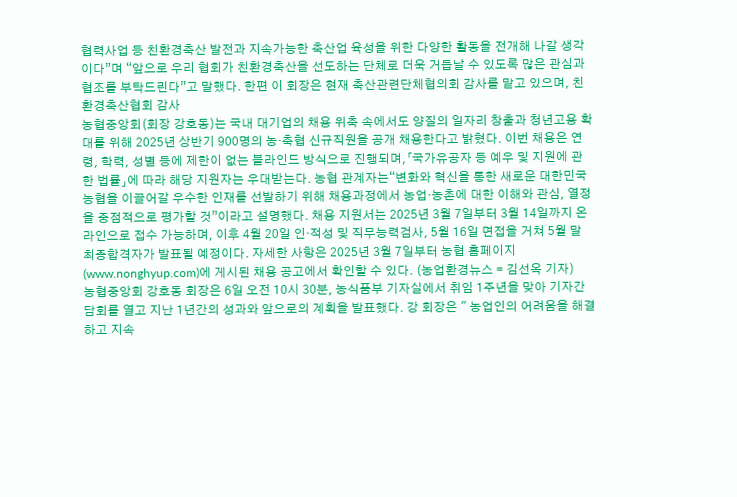협력사업 등 친환경축산 발전과 지속가능한 축산업 육성을 위한 다양한 활동을 전개해 나갈 생각이다”며 “앞으로 우리 협회가 친환경축산을 선도하는 단체로 더욱 거듭날 수 있도록 많은 관심과 협조를 부탁드린다”고 말했다. 한편 이 회장은 현재 축산관련단체협의회 감사를 맡고 있으며, 친환경축산협회 감사
농협중앙회(회장 강호동)는 국내 대기업의 채용 위축 속에서도 양질의 일자리 창출과 청년고용 확대를 위해 2025년 상반기 900명의 농·축협 신규직원을 공개 채용한다고 밝혔다. 이번 채용은 연령, 학력, 성별 등에 제한이 없는 블라인드 방식으로 진행되며,「국가유공자 등 예우 및 지원에 관한 법률」에 따라 해당 지원자는 우대받는다. 농협 관계자는“변화와 혁신을 통한 새로운 대한민국 농협을 이끌어갈 우수한 인재를 선발하기 위해 채용과정에서 농업·농촌에 대한 이해와 관심, 열정을 중점적으로 평가할 것”이라고 설명했다. 채용 지원서는 2025년 3월 7일부터 3월 14일까지 온라인으로 접수 가능하며, 이후 4월 20일 인·적성 및 직무능력검사, 5월 16일 면접을 거쳐 5월 말 최종합격자가 발표될 예정이다. 자세한 사항은 2025년 3월 7일부터 농협 홈페이지(www.nonghyup.com)에 게시된 채용 공고에서 확인할 수 있다. (농업환경뉴스 = 김선옥 기자)
농협중앙회 강호동 회장은 6일 오전 10시 30분, 농식품부 기자실에서 취임 1주년을 맞아 기자간담회를 열고 지난 1년간의 성과와 앞으로의 계획을 발표했다. 강 회장은 " 농업인의 어려움을 해결하고 지속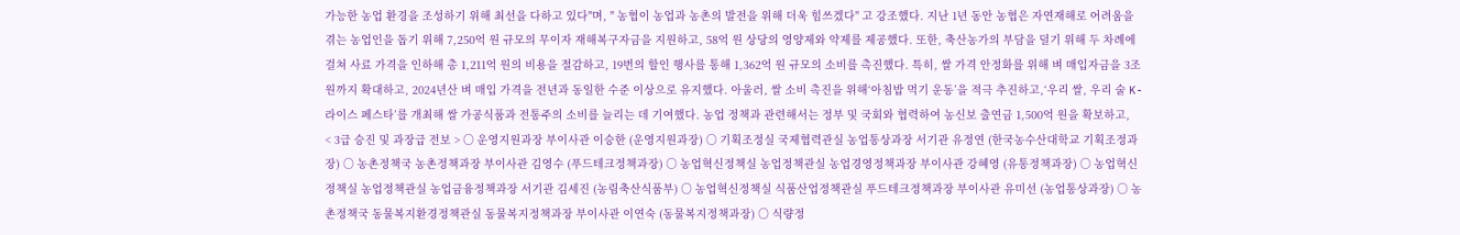가능한 농업 환경을 조성하기 위해 최선을 다하고 있다"며, " 농협이 농업과 농촌의 발전을 위해 더욱 힘쓰겠다" 고 강조했다. 지난 1년 동안 농협은 자연재해로 어려움을 겪는 농업인을 돕기 위해 7,250억 원 규모의 무이자 재해복구자금을 지원하고, 58억 원 상당의 영양제와 약제를 제공했다. 또한, 축산농가의 부담을 덜기 위해 두 차례에 걸쳐 사료 가격을 인하해 총 1,211억 원의 비용을 절감하고, 19번의 할인 행사를 통해 1,362억 원 규모의 소비를 촉진했다. 특히, 쌀 가격 안정화를 위해 벼 매입자금을 3조 원까지 확대하고, 2024년산 벼 매입 가격을 전년과 동일한 수준 이상으로 유지했다. 아울러, 쌀 소비 촉진을 위해‘아침밥 먹기 운동’을 적극 추진하고,‘우리 쌀, 우리 술 K-라이스 페스타’를 개최해 쌀 가공식품과 전통주의 소비를 늘리는 데 기여했다. 농업 정책과 관련해서는 정부 및 국회와 협력하여 농신보 출연금 1,500억 원을 확보하고,
< 3급 승진 및 과장급 전보 > ○ 운영지원과장 부이사관 이승한 (운영지원과장) ○ 기획조정실 국제협력관실 농업통상과장 서기관 유정연 (한국농수산대학교 기획조정과장) ○ 농촌정책국 농촌정책과장 부이사관 김영수 (푸드테크정책과장) ○ 농업혁신정책실 농업정책관실 농업경영정책과장 부이사관 강혜영 (유통정책과장) ○ 농업혁신정책실 농업정책관실 농업금융정책과장 서기관 김세진 (농림축산식품부) ○ 농업혁신정책실 식품산업정책관실 푸드테크정책과장 부이사관 유미선 (농업통상과장) ○ 농촌정책국 동물복지환경정책관실 동물복지정책과장 부이사관 이연숙 (동물복지정책과장) ○ 식량정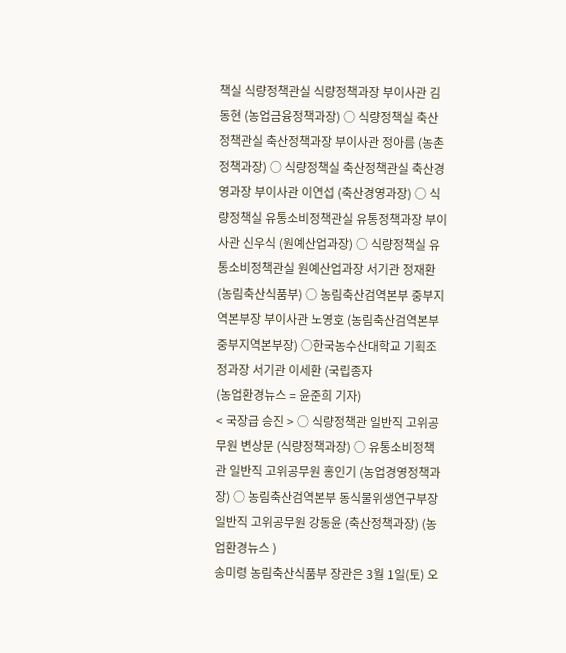책실 식량정책관실 식량정책과장 부이사관 김동현 (농업금융정책과장) ○ 식량정책실 축산정책관실 축산정책과장 부이사관 정아름 (농촌정책과장) ○ 식량정책실 축산정책관실 축산경영과장 부이사관 이연섭 (축산경영과장) ○ 식량정책실 유통소비정책관실 유통정책과장 부이사관 신우식 (원예산업과장) ○ 식량정책실 유통소비정책관실 원예산업과장 서기관 정재환 (농림축산식품부) ○ 농림축산검역본부 중부지역본부장 부이사관 노영호 (농림축산검역본부 중부지역본부장) ○한국농수산대학교 기획조정과장 서기관 이세환 (국립종자
(농업환경뉴스 = 윤준희 기자)
< 국장급 승진 > ○ 식량정책관 일반직 고위공무원 변상문 (식량정책과장) ○ 유통소비정책관 일반직 고위공무원 홍인기 (농업경영정책과장) ○ 농림축산검역본부 동식물위생연구부장 일반직 고위공무원 강동윤 (축산정책과장) (농업환경뉴스 )
송미령 농림축산식품부 장관은 3월 1일(토) 오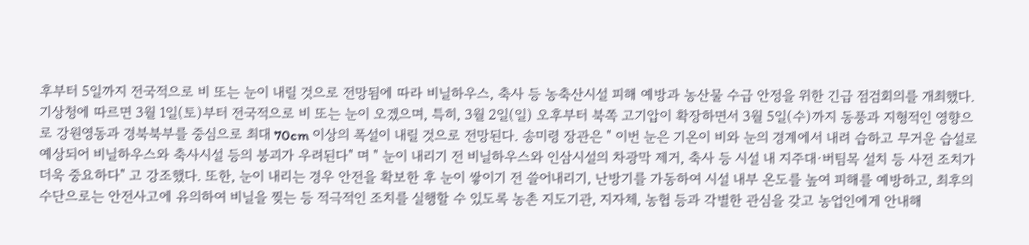후부터 5일까지 전국적으로 비 또는 눈이 내릴 것으로 전망됨에 따라 비닐하우스, 축사 등 농축산시설 피해 예방과 농산물 수급 안정을 위한 긴급 점검회의를 개최했다. 기상청에 따르면 3월 1일(토)부터 전국적으로 비 또는 눈이 오겠으며, 특히, 3월 2일(일) 오후부터 북쪽 고기압이 확장하면서 3월 5일(수)까지 동풍과 지형적인 영향으로 강원영동과 경북북부를 중심으로 최대 70cm 이상의 폭설이 내릴 것으로 전망된다. 송미령 장관은 " 이번 눈은 기온이 비와 눈의 경계에서 내려 습하고 무거운 습설로 예상되어 비닐하우스와 축사시설 등의 붕괴가 우려된다" 며 " 눈이 내리기 전 비닐하우스와 인삼시설의 차광막 제거, 축사 등 시설 내 지주대·버팀목 설치 등 사전 조치가 더욱 중요하다" 고 강조했다. 또한, 눈이 내리는 경우 안전을 확보한 후 눈이 쌓이기 전 쓸어내리기, 난방기를 가동하여 시설 내부 온도를 높여 피해를 예방하고, 최후의 수단으로는 안전사고에 유의하여 비닐을 찢는 등 적극적인 조치를 실행할 수 있도록 농촌 지도기관, 지자체, 농협 등과 각별한 관심을 갖고 농업인에게 안내해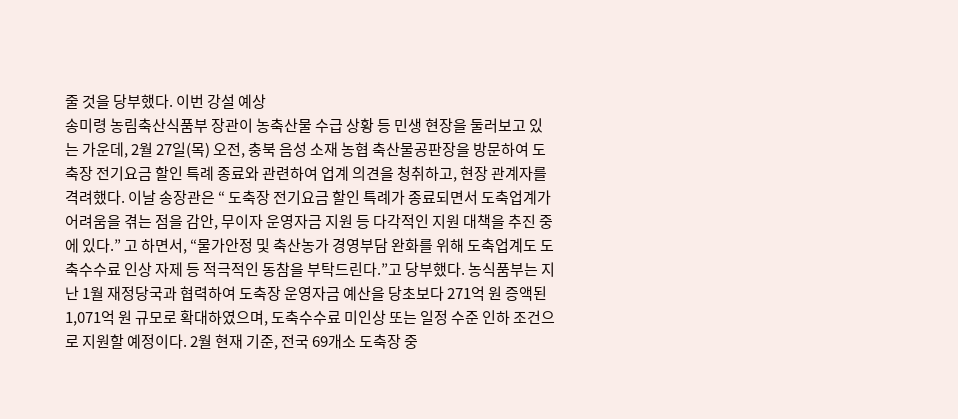줄 것을 당부했다. 이번 강설 예상
송미령 농림축산식품부 장관이 농축산물 수급 상황 등 민생 현장을 둘러보고 있는 가운데, 2월 27일(목) 오전, 충북 음성 소재 농협 축산물공판장을 방문하여 도축장 전기요금 할인 특례 종료와 관련하여 업계 의견을 청취하고, 현장 관계자를 격려했다. 이날 송장관은 “ 도축장 전기요금 할인 특례가 종료되면서 도축업계가 어려움을 겪는 점을 감안, 무이자 운영자금 지원 등 다각적인 지원 대책을 추진 중에 있다.” 고 하면서, “물가안정 및 축산농가 경영부담 완화를 위해 도축업계도 도축수수료 인상 자제 등 적극적인 동참을 부탁드린다.”고 당부했다. 농식품부는 지난 1월 재정당국과 협력하여 도축장 운영자금 예산을 당초보다 271억 원 증액된 1,071억 원 규모로 확대하였으며, 도축수수료 미인상 또는 일정 수준 인하 조건으로 지원할 예정이다. 2월 현재 기준, 전국 69개소 도축장 중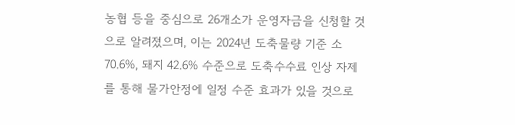농협 등을 중심으로 26개소가 운영자금을 신청할 것으로 알려졌으며, 이는 2024년 도축물량 기준 소 70.6%, 돼지 42.6% 수준으로 도축수수료 인상 자제를 통해 물가안정에 일정 수준 효과가 있을 것으로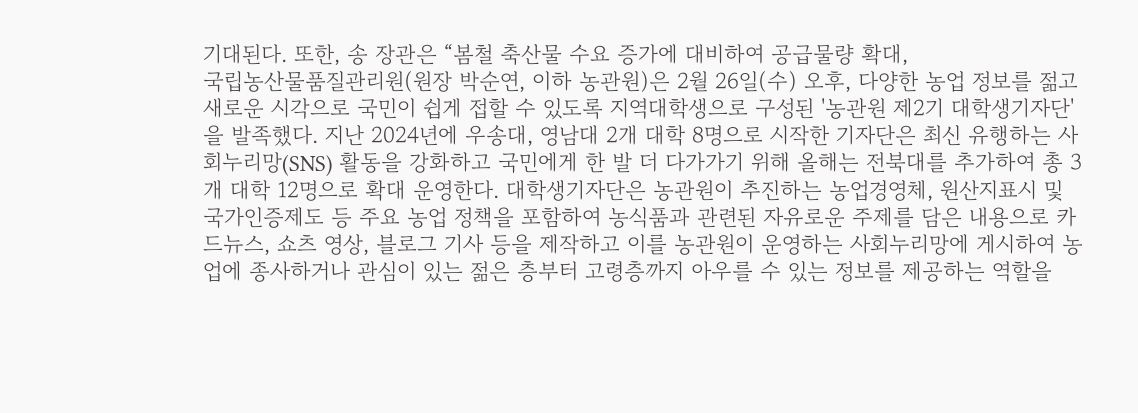기대된다. 또한, 송 장관은 “봄철 축산물 수요 증가에 대비하여 공급물량 확대,
국립농산물품질관리원(원장 박순연, 이하 농관원)은 2월 26일(수) 오후, 다양한 농업 정보를 젊고 새로운 시각으로 국민이 쉽게 접할 수 있도록 지역대학생으로 구성된 '농관원 제2기 대학생기자단'을 발족했다. 지난 2024년에 우송대, 영남대 2개 대학 8명으로 시작한 기자단은 최신 유행하는 사회누리망(SNS) 활동을 강화하고 국민에게 한 발 더 다가가기 위해 올해는 전북대를 추가하여 총 3개 대학 12명으로 확대 운영한다. 대학생기자단은 농관원이 추진하는 농업경영체, 원산지표시 및 국가인증제도 등 주요 농업 정책을 포함하여 농식품과 관련된 자유로운 주제를 담은 내용으로 카드뉴스, 쇼츠 영상, 블로그 기사 등을 제작하고 이를 농관원이 운영하는 사회누리망에 게시하여 농업에 종사하거나 관심이 있는 젊은 층부터 고령층까지 아우를 수 있는 정보를 제공하는 역할을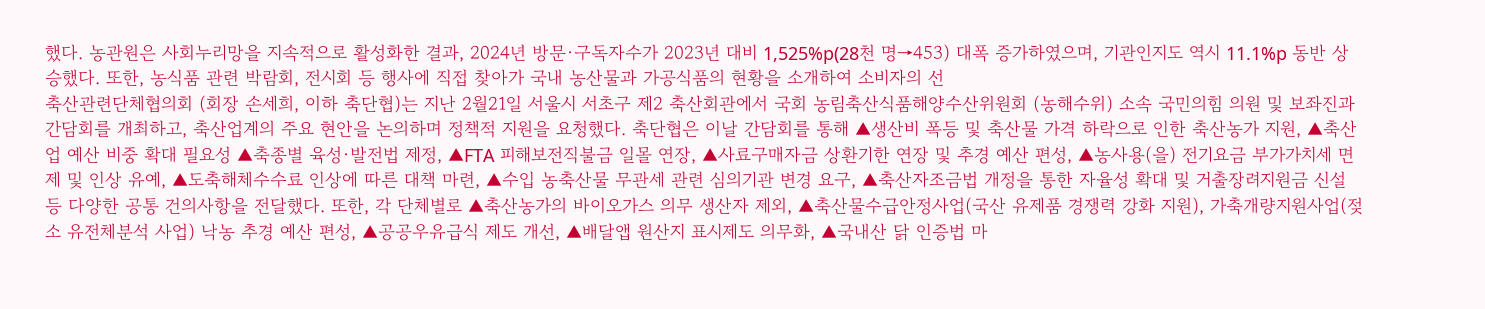했다. 농관원은 사회누리망을 지속적으로 활성화한 결과, 2024년 방문·구독자수가 2023년 대비 1,525%p(28천 명→453) 대폭 증가하였으며, 기관인지도 역시 11.1%p 동반 상승했다. 또한, 농식품 관련 박람회, 전시회 등 행사에 직접 찾아가 국내 농산물과 가공식품의 현황을 소개하여 소비자의 선
축산관련단체협의회 (회장 손세희, 이하 축단협)는 지난 2월21일 서울시 서초구 제2 축산회관에서 국회 농림축산식품해양수산위원회 (농해수위) 소속 국민의힘 의원 및 보좌진과 간담회를 개최하고, 축산업계의 주요 현안을 논의하며 정책적 지원을 요청했다. 축단협은 이날 간담회를 통해 ▲생산비 폭등 및 축산물 가격 하락으로 인한 축산농가 지원, ▲축산업 예산 비중 확대 필요성 ▲축종별 육성·발전법 제정, ▲FTA 피해보전직불금 일몰 연장, ▲사료구매자금 상환기한 연장 및 추경 예산 편성, ▲농사용(을) 전기요금 부가가치세 면제 및 인상 유예, ▲도축해체수수료 인상에 따른 대책 마련, ▲수입 농축산물 무관세 관련 심의기관 변경 요구, ▲축산자조금법 개정을 통한 자율성 확대 및 거출장려지원금 신설 등 다양한 공통 건의사항을 전달했다. 또한, 각 단체별로 ▲축산농가의 바이오가스 의무 생산자 제외, ▲축산물수급안정사업(국산 유제품 경쟁력 강화 지원), 가축개량지원사업(젖소 유전체분석 사업) 낙농 추경 예산 편성, ▲공공우유급식 제도 개선, ▲배달앱 원산지 표시제도 의무화, ▲국내산 닭 인증법 마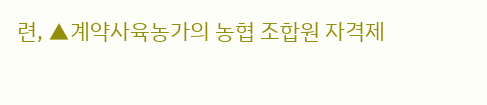련, ▲계약사육농가의 농협 조합원 자격제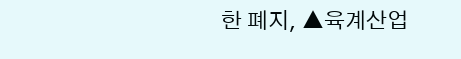한 폐지, ▲육계산업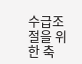수급조절을 위한 축